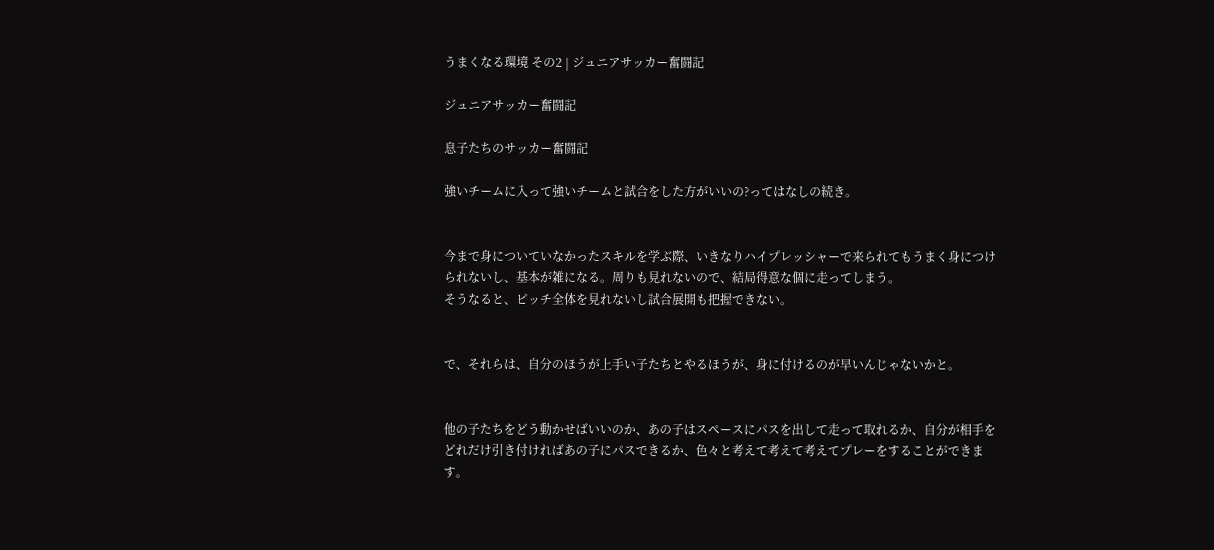うまくなる環境 その2 | ジュニアサッカー奮闘記

ジュニアサッカー奮闘記

息子たちのサッカー奮闘記

強いチームに入って強いチームと試合をした方がいいの?ってはなしの続き。


今まで身についていなかったスキルを学ぶ際、いきなりハイプレッシャーで来られてもうまく身につけられないし、基本が雑になる。周りも見れないので、結局得意な個に走ってしまう。
そうなると、ピッチ全体を見れないし試合展開も把握できない。


で、それらは、自分のほうが上手い子たちとやるほうが、身に付けるのが早いんじゃないかと。


他の子たちをどう動かせばいいのか、あの子はスペースにパスを出して走って取れるか、自分が相手をどれだけ引き付ければあの子にパスできるか、色々と考えて考えて考えてプレーをすることができます。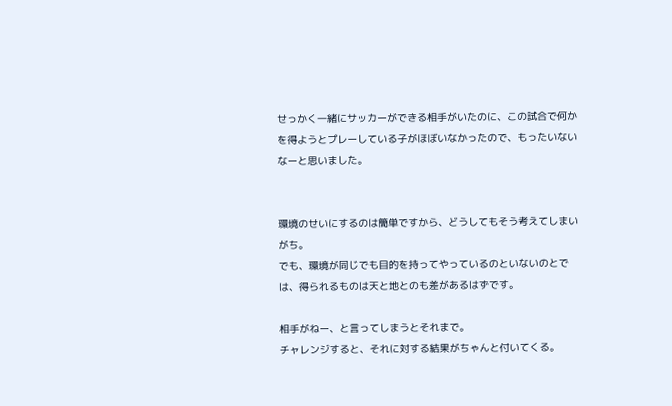せっかく一緒にサッカーができる相手がいたのに、この試合で何かを得ようとプレーしている子がほぼいなかったので、もったいないなーと思いました。


環境のせいにするのは簡単ですから、どうしてもそう考えてしまいがち。
でも、環境が同じでも目的を持ってやっているのといないのとでは、得られるものは天と地とのも差があるはずです。

相手がねー、と言ってしまうとそれまで。
チャレンジすると、それに対する結果がちゃんと付いてくる。